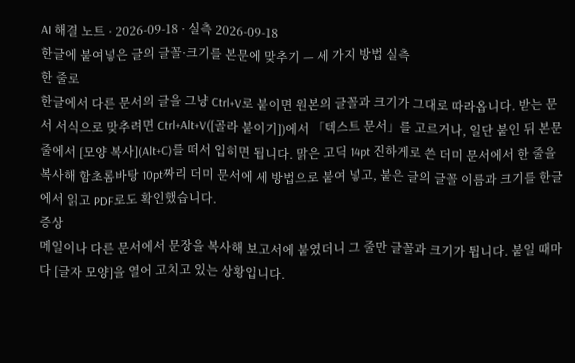AI 해결 노트 · 2026-09-18 · 실측 2026-09-18
한글에 붙여넣은 글의 글꼴·크기를 본문에 맞추기 — 세 가지 방법 실측
한 줄로
한글에서 다른 문서의 글을 그냥 Ctrl+V로 붙이면 원본의 글꼴과 크기가 그대로 따라옵니다. 받는 문서 서식으로 맞추려면 Ctrl+Alt+V([골라 붙이기])에서 「텍스트 문서」를 고르거나, 일단 붙인 뒤 본문 줄에서 [모양 복사](Alt+C)를 떠서 입히면 됩니다. 맑은 고딕 14pt 진하게로 쓴 더미 문서에서 한 줄을 복사해 함초롬바탕 10pt짜리 더미 문서에 세 방법으로 붙여 넣고, 붙은 글의 글꼴 이름과 크기를 한글에서 읽고 PDF로도 확인했습니다.
증상
메일이나 다른 문서에서 문장을 복사해 보고서에 붙였더니 그 줄만 글꼴과 크기가 튑니다. 붙일 때마다 [글자 모양]을 열어 고치고 있는 상황입니다.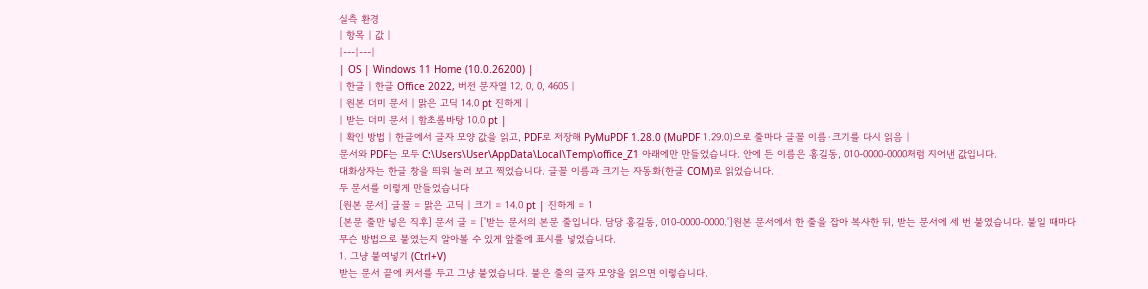실측 환경
| 항목 | 값 |
|---|---|
| OS | Windows 11 Home (10.0.26200) |
| 한글 | 한글 Office 2022, 버전 문자열 12, 0, 0, 4605 |
| 원본 더미 문서 | 맑은 고딕 14.0 pt 진하게 |
| 받는 더미 문서 | 함초롬바탕 10.0 pt |
| 확인 방법 | 한글에서 글자 모양 값을 읽고, PDF로 저장해 PyMuPDF 1.28.0 (MuPDF 1.29.0)으로 줄마다 글꼴 이름·크기를 다시 읽음 |
문서와 PDF는 모두 C:\Users\User\AppData\Local\Temp\office_Z1 아래에만 만들었습니다. 안에 든 이름은 홍길동, 010-0000-0000처럼 지어낸 값입니다.
대화상자는 한글 창을 띄워 눌러 보고 찍었습니다. 글꼴 이름과 크기는 자동화(한글 COM)로 읽었습니다.
두 문서를 이렇게 만들었습니다
[원본 문서] 글꼴 = 맑은 고딕 | 크기 = 14.0 pt | 진하게 = 1
[본문 줄만 넣은 직후] 문서 글 = ['받는 문서의 본문 줄입니다. 담당 홍길동, 010-0000-0000.']원본 문서에서 한 줄을 잡아 복사한 뒤, 받는 문서에 세 번 붙였습니다. 붙일 때마다 무슨 방법으로 붙였는지 알아볼 수 있게 앞줄에 표시를 넣었습니다.
1. 그냥 붙여넣기 (Ctrl+V)
받는 문서 끝에 커서를 두고 그냥 붙였습니다. 붙은 줄의 글자 모양을 읽으면 이렇습니다.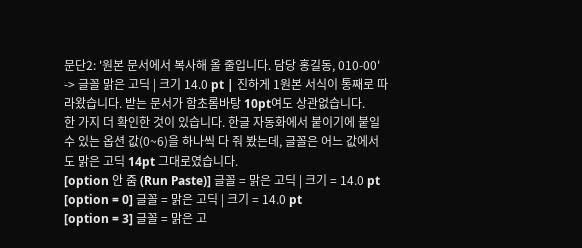문단2: '원본 문서에서 복사해 올 줄입니다. 담당 홍길동, 010-00' -> 글꼴 맑은 고딕 | 크기 14.0 pt | 진하게 1원본 서식이 통째로 따라왔습니다. 받는 문서가 함초롬바탕 10pt여도 상관없습니다.
한 가지 더 확인한 것이 있습니다. 한글 자동화에서 붙이기에 붙일 수 있는 옵션 값(0~6)을 하나씩 다 줘 봤는데, 글꼴은 어느 값에서도 맑은 고딕 14pt 그대로였습니다.
[option 안 줌 (Run Paste)] 글꼴 = 맑은 고딕 | 크기 = 14.0 pt
[option = 0] 글꼴 = 맑은 고딕 | 크기 = 14.0 pt
[option = 3] 글꼴 = 맑은 고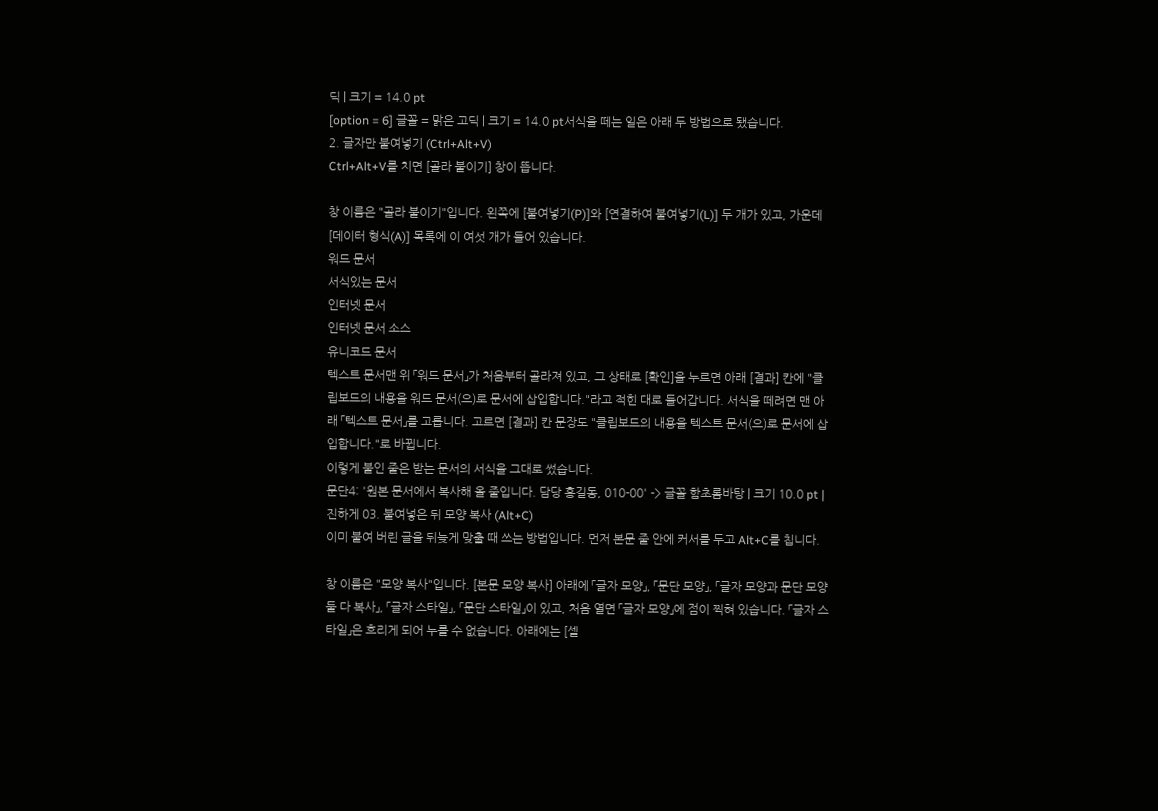딕 | 크기 = 14.0 pt
[option = 6] 글꼴 = 맑은 고딕 | 크기 = 14.0 pt서식을 떼는 일은 아래 두 방법으로 됐습니다.
2. 글자만 붙여넣기 (Ctrl+Alt+V)
Ctrl+Alt+V를 치면 [골라 붙이기] 창이 뜹니다.

창 이름은 "골라 붙이기"입니다. 왼쪽에 [붙여넣기(P)]와 [연결하여 붙여넣기(L)] 두 개가 있고, 가운데 [데이터 형식(A)] 목록에 이 여섯 개가 들어 있습니다.
워드 문서
서식있는 문서
인터넷 문서
인터넷 문서 소스
유니코드 문서
텍스트 문서맨 위 「워드 문서」가 처음부터 골라져 있고, 그 상태로 [확인]을 누르면 아래 [결과] 칸에 "클립보드의 내용을 워드 문서(으)로 문서에 삽입합니다."라고 적힌 대로 들어갑니다. 서식을 떼려면 맨 아래 「텍스트 문서」를 고릅니다. 고르면 [결과] 칸 문장도 "클립보드의 내용을 텍스트 문서(으)로 문서에 삽입합니다."로 바뀝니다.
이렇게 붙인 줄은 받는 문서의 서식을 그대로 썼습니다.
문단4: '원본 문서에서 복사해 올 줄입니다. 담당 홍길동, 010-00' -> 글꼴 함초롬바탕 | 크기 10.0 pt | 진하게 03. 붙여넣은 뒤 모양 복사 (Alt+C)
이미 붙여 버린 글을 뒤늦게 맞출 때 쓰는 방법입니다. 먼저 본문 줄 안에 커서를 두고 Alt+C를 칩니다.

창 이름은 "모양 복사"입니다. [본문 모양 복사] 아래에 「글자 모양」, 「문단 모양」, 「글자 모양과 문단 모양 둘 다 복사」, 「글자 스타일」, 「문단 스타일」이 있고, 처음 열면 「글자 모양」에 점이 찍혀 있습니다. 「글자 스타일」은 흐리게 되어 누를 수 없습니다. 아래에는 [셀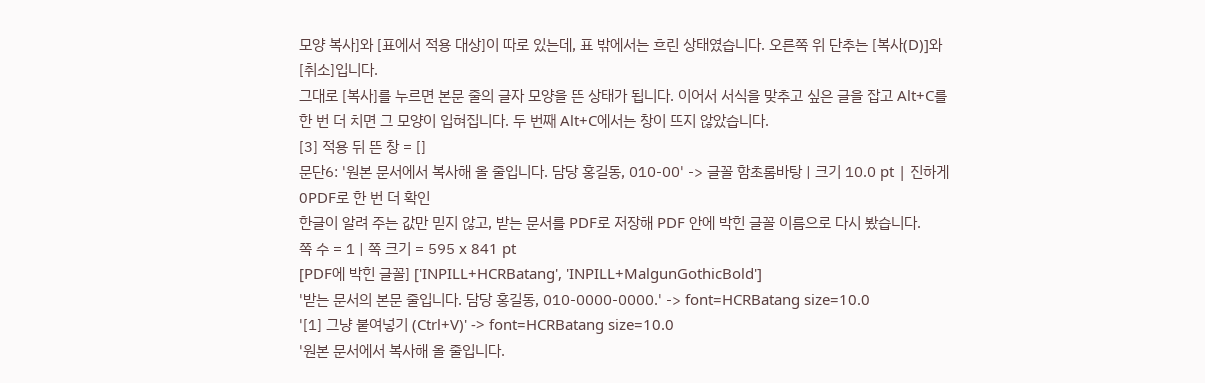모양 복사]와 [표에서 적용 대상]이 따로 있는데, 표 밖에서는 흐린 상태였습니다. 오른쪽 위 단추는 [복사(D)]와 [취소]입니다.
그대로 [복사]를 누르면 본문 줄의 글자 모양을 뜬 상태가 됩니다. 이어서 서식을 맞추고 싶은 글을 잡고 Alt+C를 한 번 더 치면 그 모양이 입혀집니다. 두 번째 Alt+C에서는 창이 뜨지 않았습니다.
[3] 적용 뒤 뜬 창 = []
문단6: '원본 문서에서 복사해 올 줄입니다. 담당 홍길동, 010-00' -> 글꼴 함초롬바탕 | 크기 10.0 pt | 진하게 0PDF로 한 번 더 확인
한글이 알려 주는 값만 믿지 않고, 받는 문서를 PDF로 저장해 PDF 안에 박힌 글꼴 이름으로 다시 봤습니다.
쪽 수 = 1 | 쪽 크기 = 595 x 841 pt
[PDF에 박힌 글꼴] ['INPILL+HCRBatang', 'INPILL+MalgunGothicBold']
'받는 문서의 본문 줄입니다. 담당 홍길동, 010-0000-0000.' -> font=HCRBatang size=10.0
'[1] 그냥 붙여넣기 (Ctrl+V)' -> font=HCRBatang size=10.0
'원본 문서에서 복사해 올 줄입니다.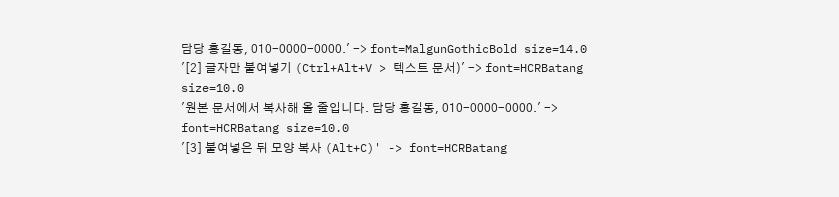담당 홍길동, 010-0000-0000.' -> font=MalgunGothicBold size=14.0
'[2] 글자만 붙여넣기 (Ctrl+Alt+V > 텍스트 문서)' -> font=HCRBatang size=10.0
'원본 문서에서 복사해 올 줄입니다. 담당 홍길동, 010-0000-0000.' -> font=HCRBatang size=10.0
'[3] 붙여넣은 뒤 모양 복사 (Alt+C)' -> font=HCRBatang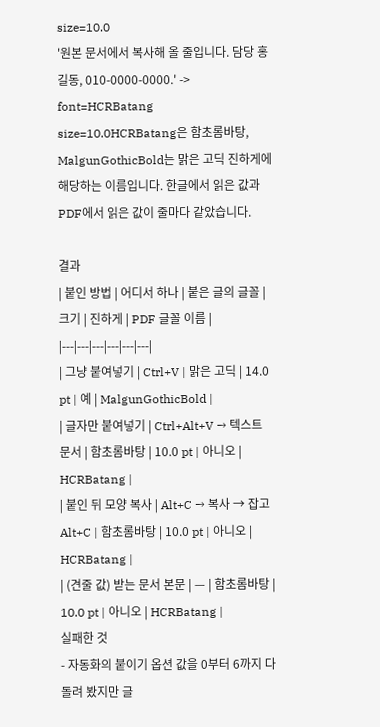size=10.0
'원본 문서에서 복사해 올 줄입니다. 담당 홍길동, 010-0000-0000.' -> font=HCRBatang size=10.0HCRBatang은 함초롬바탕, MalgunGothicBold는 맑은 고딕 진하게에 해당하는 이름입니다. 한글에서 읽은 값과 PDF에서 읽은 값이 줄마다 같았습니다.

결과
| 붙인 방법 | 어디서 하나 | 붙은 글의 글꼴 | 크기 | 진하게 | PDF 글꼴 이름 |
|---|---|---|---|---|---|
| 그냥 붙여넣기 | Ctrl+V | 맑은 고딕 | 14.0 pt | 예 | MalgunGothicBold |
| 글자만 붙여넣기 | Ctrl+Alt+V → 텍스트 문서 | 함초롬바탕 | 10.0 pt | 아니오 | HCRBatang |
| 붙인 뒤 모양 복사 | Alt+C → 복사 → 잡고 Alt+C | 함초롬바탕 | 10.0 pt | 아니오 | HCRBatang |
| (견줄 값) 받는 문서 본문 | — | 함초롬바탕 | 10.0 pt | 아니오 | HCRBatang |
실패한 것
- 자동화의 붙이기 옵션 값을 0부터 6까지 다 돌려 봤지만 글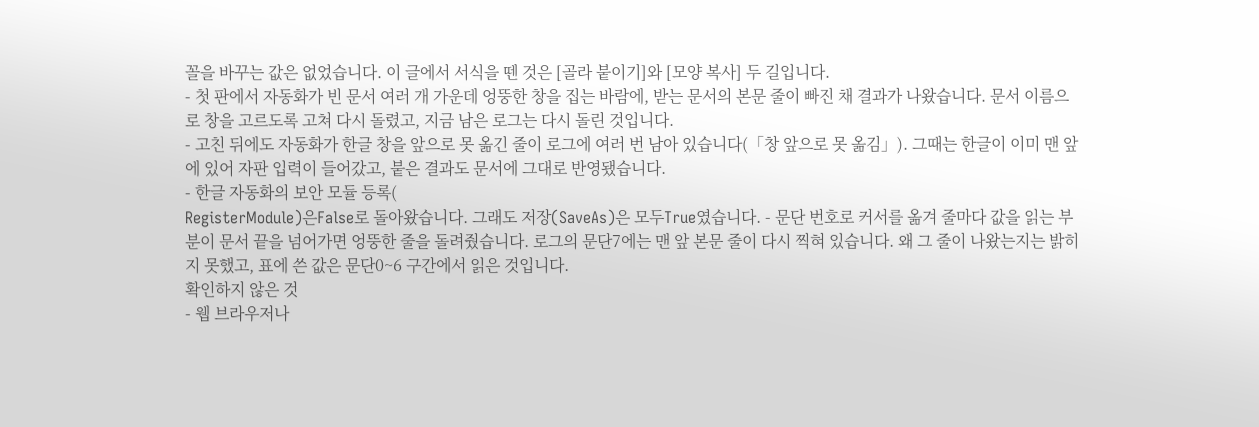꼴을 바꾸는 값은 없었습니다. 이 글에서 서식을 뗀 것은 [골라 붙이기]와 [모양 복사] 두 길입니다.
- 첫 판에서 자동화가 빈 문서 여러 개 가운데 엉뚱한 창을 집는 바람에, 받는 문서의 본문 줄이 빠진 채 결과가 나왔습니다. 문서 이름으로 창을 고르도록 고쳐 다시 돌렸고, 지금 남은 로그는 다시 돌린 것입니다.
- 고친 뒤에도 자동화가 한글 창을 앞으로 못 옮긴 줄이 로그에 여러 번 남아 있습니다(「창 앞으로 못 옮김」). 그때는 한글이 이미 맨 앞에 있어 자판 입력이 들어갔고, 붙은 결과도 문서에 그대로 반영됐습니다.
- 한글 자동화의 보안 모듈 등록(
RegisterModule)은False로 돌아왔습니다. 그래도 저장(SaveAs)은 모두True였습니다. - 문단 번호로 커서를 옮겨 줄마다 값을 읽는 부분이 문서 끝을 넘어가면 엉뚱한 줄을 돌려줬습니다. 로그의 문단7에는 맨 앞 본문 줄이 다시 찍혀 있습니다. 왜 그 줄이 나왔는지는 밝히지 못했고, 표에 쓴 값은 문단0~6 구간에서 읽은 것입니다.
확인하지 않은 것
- 웹 브라우저나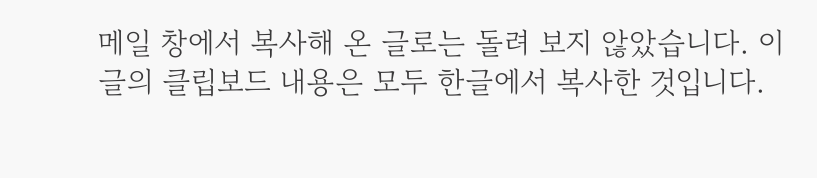메일 창에서 복사해 온 글로는 돌려 보지 않았습니다. 이 글의 클립보드 내용은 모두 한글에서 복사한 것입니다.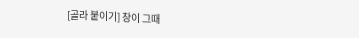[골라 붙이기] 창이 그때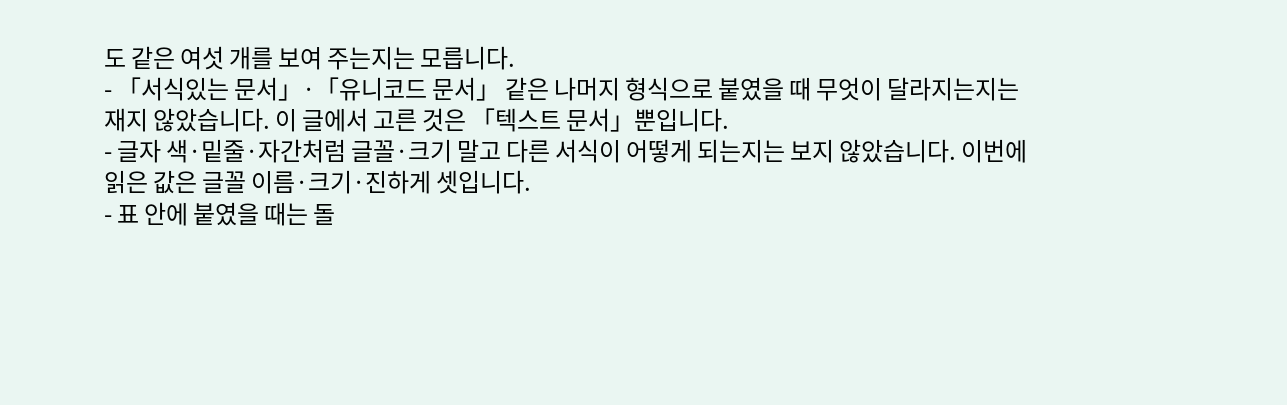도 같은 여섯 개를 보여 주는지는 모릅니다.
- 「서식있는 문서」·「유니코드 문서」 같은 나머지 형식으로 붙였을 때 무엇이 달라지는지는 재지 않았습니다. 이 글에서 고른 것은 「텍스트 문서」뿐입니다.
- 글자 색·밑줄·자간처럼 글꼴·크기 말고 다른 서식이 어떻게 되는지는 보지 않았습니다. 이번에 읽은 값은 글꼴 이름·크기·진하게 셋입니다.
- 표 안에 붙였을 때는 돌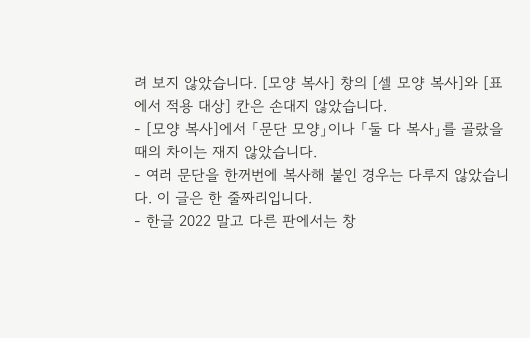려 보지 않았습니다. [모양 복사] 창의 [셀 모양 복사]와 [표에서 적용 대상] 칸은 손대지 않았습니다.
- [모양 복사]에서 「문단 모양」이나 「둘 다 복사」를 골랐을 때의 차이는 재지 않았습니다.
- 여러 문단을 한꺼번에 복사해 붙인 경우는 다루지 않았습니다. 이 글은 한 줄짜리입니다.
- 한글 2022 말고 다른 판에서는 창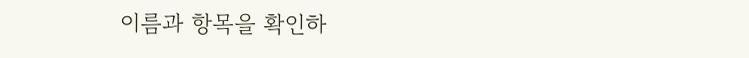이름과 항목을 확인하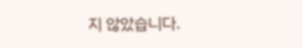지 않았습니다.